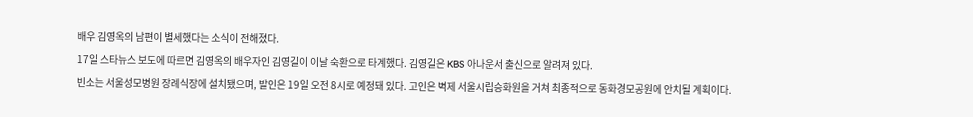배우 김영옥의 남편이 별세했다는 소식이 전해졌다.
17일 스타뉴스 보도에 따르면 김영옥의 배우자인 김영길이 이날 숙환으로 타계했다. 김영길은 KBS 아나운서 출신으로 알려져 있다.
빈소는 서울성모병원 장례식장에 설치됐으며, 발인은 19일 오전 8시로 예정돼 있다. 고인은 벽제 서울시립승화원을 거쳐 최종적으로 동화경모공원에 안치될 계획이다.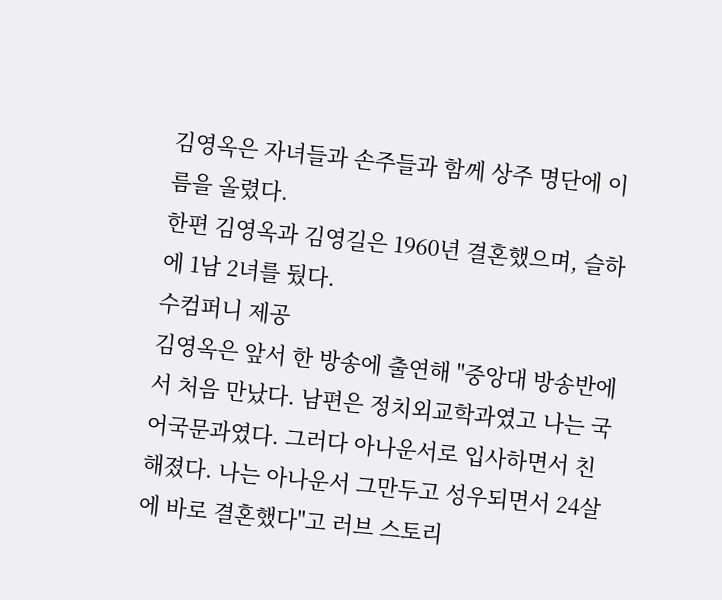김영옥은 자녀들과 손주들과 함께 상주 명단에 이름을 올렸다.
한편 김영옥과 김영길은 1960년 결혼했으며, 슬하에 1남 2녀를 뒀다.
수컴퍼니 제공
김영옥은 앞서 한 방송에 출연해 "중앙대 방송반에서 처음 만났다. 남편은 정치외교학과였고 나는 국어국문과였다. 그러다 아나운서로 입사하면서 친해졌다. 나는 아나운서 그만두고 성우되면서 24살에 바로 결혼했다"고 러브 스토리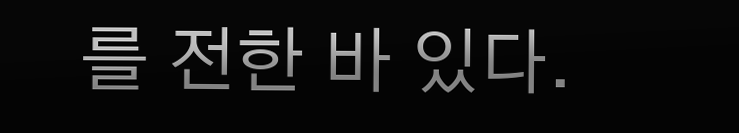를 전한 바 있다.